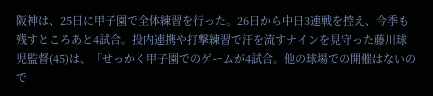阪神は、25日に甲子園で全体練習を行った。26日から中日3連戦を控え、今季も残すところあと4試合。投内連携や打撃練習で汗を流すナインを見守った藤川球児監督(45)は、「せっかく甲子園でのゲームが4試合。他の球場での開催はないので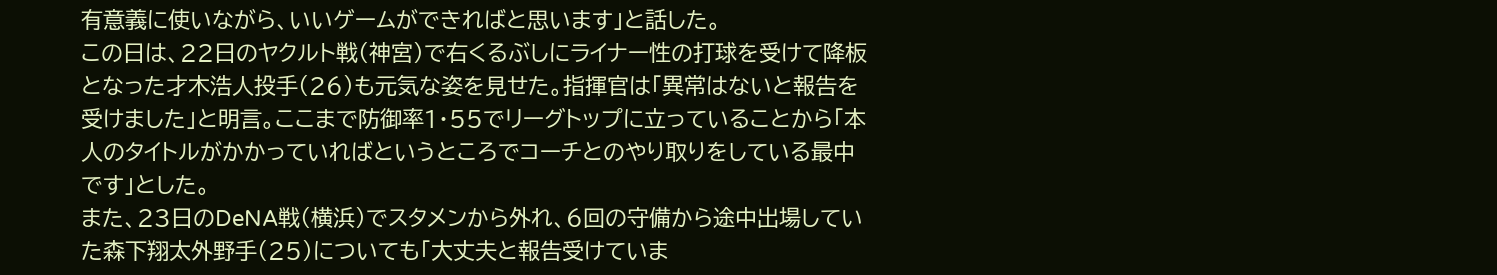有意義に使いながら、いいゲームができればと思います」と話した。
この日は、22日のヤクルト戦(神宮)で右くるぶしにライナー性の打球を受けて降板となった才木浩人投手(26)も元気な姿を見せた。指揮官は「異常はないと報告を受けました」と明言。ここまで防御率1・55でリーグトップに立っていることから「本人のタイトルがかかっていればというところでコーチとのやり取りをしている最中です」とした。
また、23日のDeNA戦(横浜)でスタメンから外れ、6回の守備から途中出場していた森下翔太外野手(25)についても「大丈夫と報告受けていま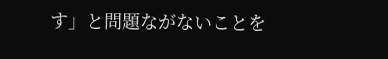す」と問題ながないことを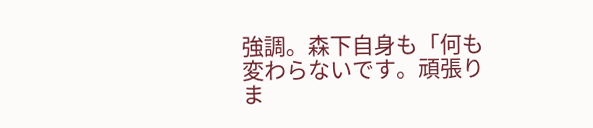強調。森下自身も「何も変わらないです。頑張りま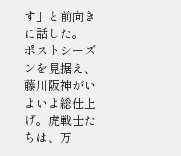す」と前向きに話した。
ポストシーズンを見据え、藤川阪神がいよいよ総仕上げ。虎戦士たちは、万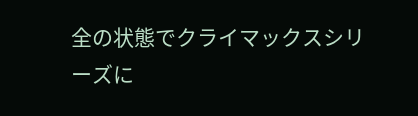全の状態でクライマックスシリーズに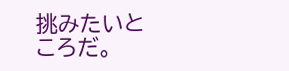挑みたいところだ。